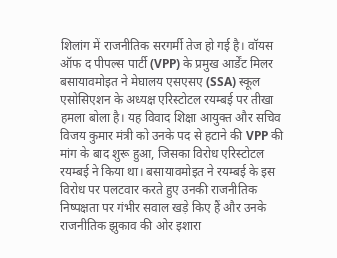शिलांग में राजनीतिक सरगर्मी तेज हो गई है। वॉयस ऑफ द पीपल्स पार्टी (VPP) के प्रमुख आर्डेंट मिलर बसायावमोइत ने मेघालय एसएसए (SSA) स्कूल एसोसिएशन के अध्यक्ष एरिस्टोटल रयम्बई पर तीखा हमला बोला है। यह विवाद शिक्षा आयुक्त और सचिव विजय कुमार मंत्री को उनके पद से हटाने की VPP की मांग के बाद शुरू हुआ, जिसका विरोध एरिस्टोटल रयम्बई ने किया था। बसायावमोइत ने रयम्बई के इस विरोध पर पलटवार करते हुए उनकी राजनीतिक निष्पक्षता पर गंभीर सवाल खड़े किए हैं और उनके राजनीतिक झुकाव की ओर इशारा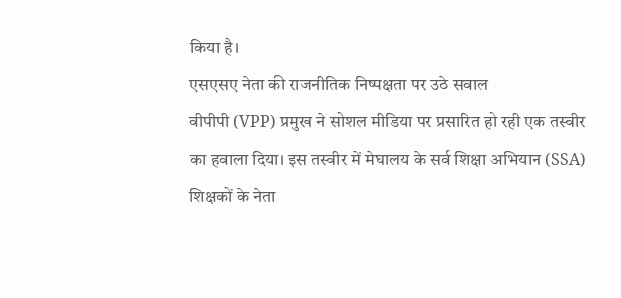किया है।
एसएसए नेता की राजनीतिक निष्पक्षता पर उठे सवाल
वीपीपी (VPP) प्रमुख ने सोशल मीडिया पर प्रसारित हो रही एक तस्वीर का हवाला दिया। इस तस्वीर में मेघालय के सर्व शिक्षा अभियान (SSA) शिक्षकों के नेता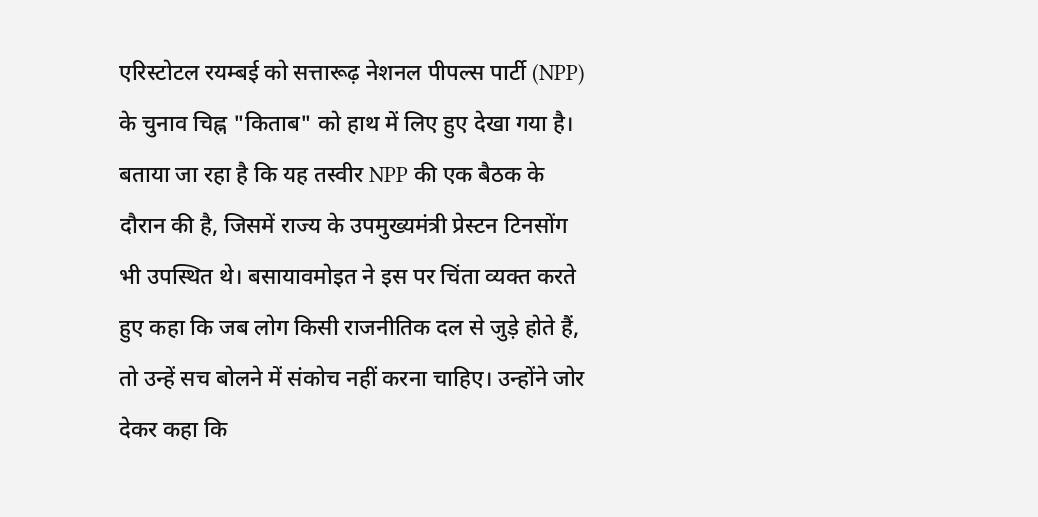एरिस्टोटल रयम्बई को सत्तारूढ़ नेशनल पीपल्स पार्टी (NPP) के चुनाव चिह्न "किताब" को हाथ में लिए हुए देखा गया है। बताया जा रहा है कि यह तस्वीर NPP की एक बैठक के दौरान की है, जिसमें राज्य के उपमुख्यमंत्री प्रेस्टन टिनसोंग भी उपस्थित थे। बसायावमोइत ने इस पर चिंता व्यक्त करते हुए कहा कि जब लोग किसी राजनीतिक दल से जुड़े होते हैं, तो उन्हें सच बोलने में संकोच नहीं करना चाहिए। उन्होंने जोर देकर कहा कि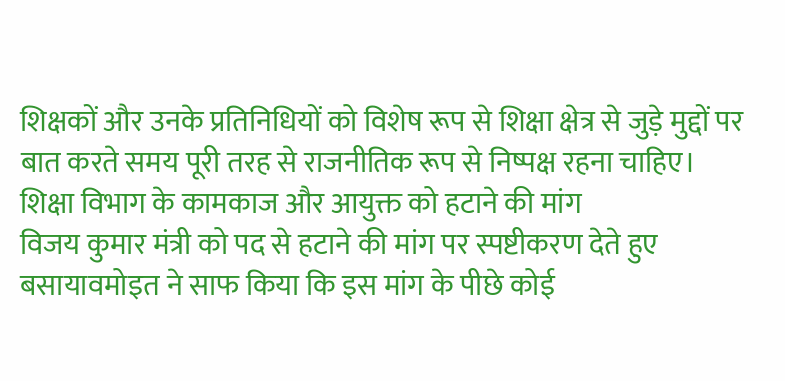शिक्षकों और उनके प्रतिनिधियों को विशेष रूप से शिक्षा क्षेत्र से जुड़े मुद्दों पर बात करते समय पूरी तरह से राजनीतिक रूप से निष्पक्ष रहना चाहिए।
शिक्षा विभाग के कामकाज और आयुक्त को हटाने की मांग
विजय कुमार मंत्री को पद से हटाने की मांग पर स्पष्टीकरण देते हुए बसायावमोइत ने साफ किया कि इस मांग के पीछे कोई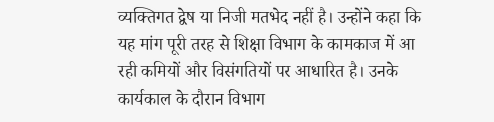व्यक्तिगत द्वेष या निजी मतभेद नहीं है। उन्होंने कहा कि यह मांग पूरी तरह से शिक्षा विभाग के कामकाज में आ रही कमियों और विसंगतियों पर आधारित है। उनके कार्यकाल के दौरान विभाग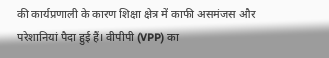की कार्यप्रणाली के कारण शिक्षा क्षेत्र में काफी असमंजस और परेशानियां पैदा हुई हैं। वीपीपी (VPP) का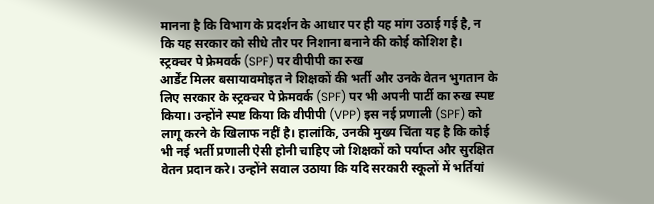मानना है कि विभाग के प्रदर्शन के आधार पर ही यह मांग उठाई गई है, न कि यह सरकार को सीधे तौर पर निशाना बनाने की कोई कोशिश है।
स्ट्रक्चर पे फ्रेमवर्क (SPF) पर वीपीपी का रुख
आर्डेंट मिलर बसायावमोइत ने शिक्षकों की भर्ती और उनके वेतन भुगतान के लिए सरकार के स्ट्रक्चर पे फ्रेमवर्क (SPF) पर भी अपनी पार्टी का रुख स्पष्ट किया। उन्होंने स्पष्ट किया कि वीपीपी (VPP) इस नई प्रणाली (SPF) को लागू करने के खिलाफ नहीं है। हालांकि, उनकी मुख्य चिंता यह है कि कोई भी नई भर्ती प्रणाली ऐसी होनी चाहिए जो शिक्षकों को पर्याप्त और सुरक्षित वेतन प्रदान करे। उन्होंने सवाल उठाया कि यदि सरकारी स्कूलों में भर्तियां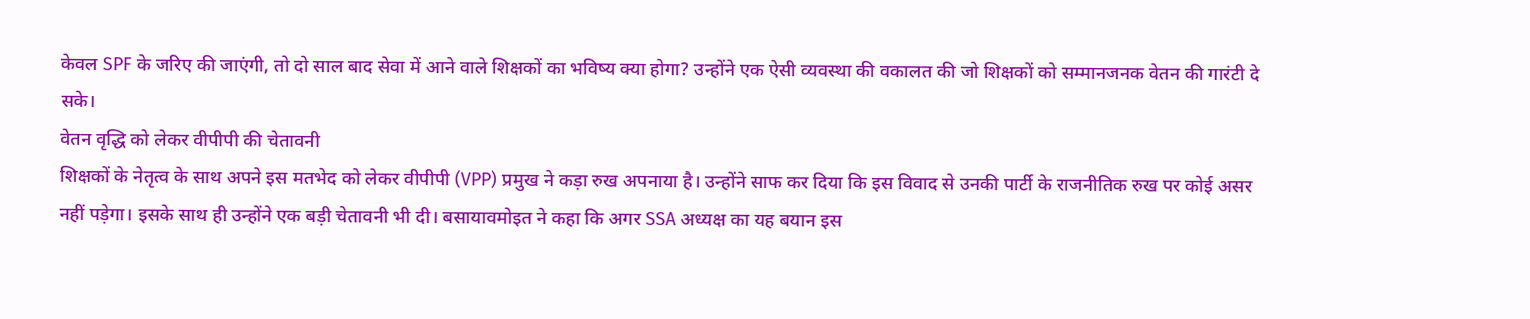केवल SPF के जरिए की जाएंगी, तो दो साल बाद सेवा में आने वाले शिक्षकों का भविष्य क्या होगा? उन्होंने एक ऐसी व्यवस्था की वकालत की जो शिक्षकों को सम्मानजनक वेतन की गारंटी दे सके।
वेतन वृद्धि को लेकर वीपीपी की चेतावनी
शिक्षकों के नेतृत्व के साथ अपने इस मतभेद को लेकर वीपीपी (VPP) प्रमुख ने कड़ा रुख अपनाया है। उन्होंने साफ कर दिया कि इस विवाद से उनकी पार्टी के राजनीतिक रुख पर कोई असर नहीं पड़ेगा। इसके साथ ही उन्होंने एक बड़ी चेतावनी भी दी। बसायावमोइत ने कहा कि अगर SSA अध्यक्ष का यह बयान इस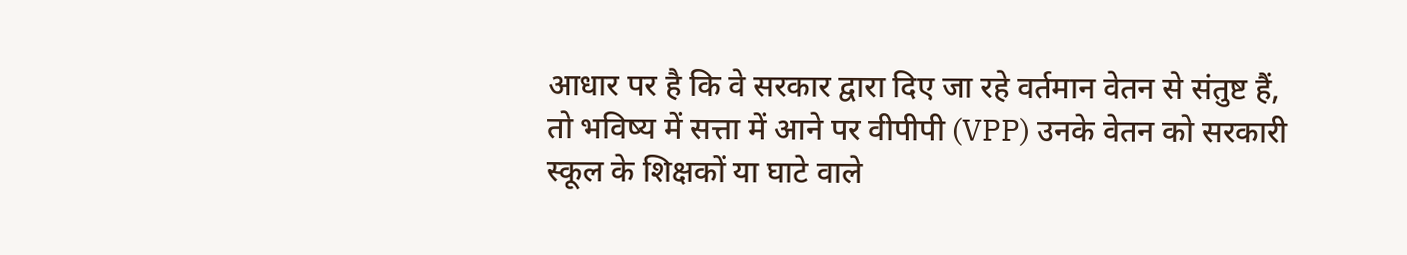आधार पर है कि वे सरकार द्वारा दिए जा रहे वर्तमान वेतन से संतुष्ट हैं, तो भविष्य में सत्ता में आने पर वीपीपी (VPP) उनके वेतन को सरकारी स्कूल के शिक्षकों या घाटे वाले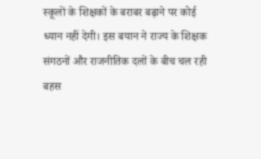स्कूलों के शिक्षकों के बराबर बढ़ाने पर कोई ध्यान नहीं देगी। इस बयान ने राज्य के शिक्षक संगठनों और राजनीतिक दलों के बीच चल रही बहस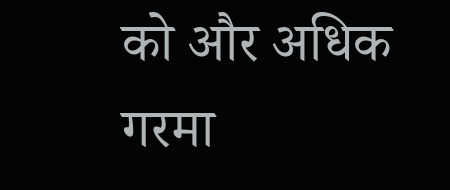को और अधिक गरमा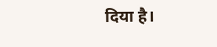दिया है।